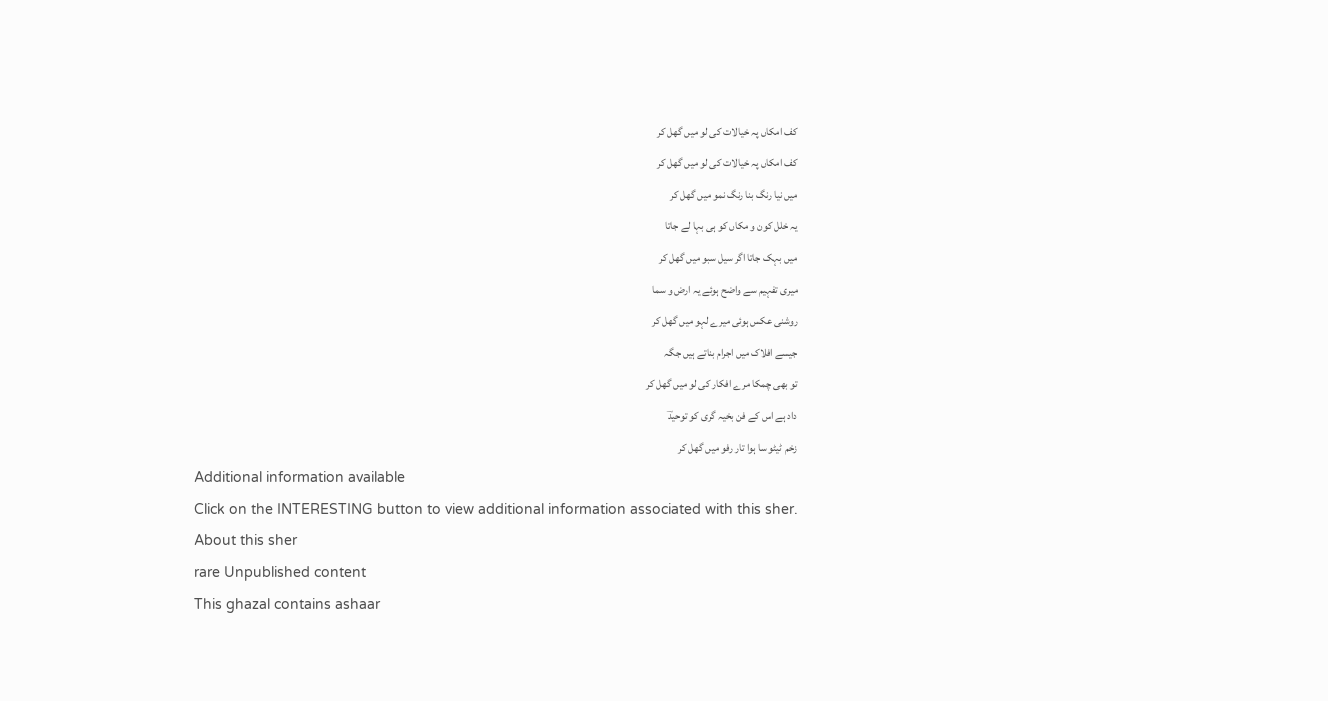کف امکاں پہ خیالات کی لو میں گھل کر
کف امکاں پہ خیالات کی لو میں گھل کر
میں نیا رنگ بنا رنگ نمو میں گھل کر
یہ خلل کون و مکاں کو ہی بہا لے جاتا
میں بہک جاتا اگر سیل سبو میں گھل کر
میری تفہیم سے واضح ہوئے یہ ارض و سما
روشنی عکس ہوئی میرے لہو میں گھل کر
جیسے افلاک میں اجرام بناتے ہیں جگہ
تو بھی چمکا مرے افکار کی لو میں گھل کر
داد ہے اس کے فن بخیہ گری کو توحیدؔ
زخم ٹیٹو سا ہوا تار رفو میں گھل کر
Additional information available
Click on the INTERESTING button to view additional information associated with this sher.
About this sher
rare Unpublished content
This ghazal contains ashaar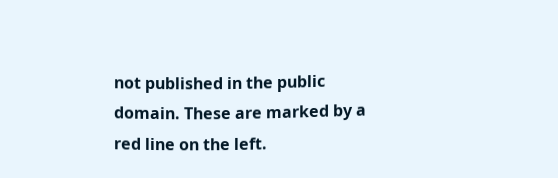not published in the public domain. These are marked by a red line on the left.